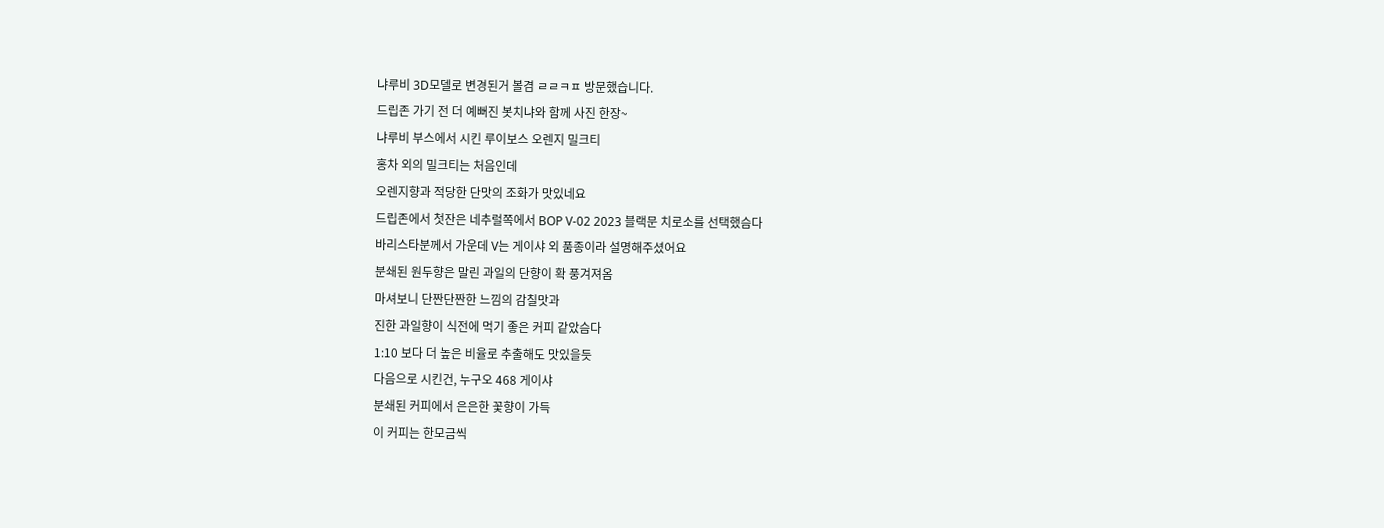냐루비 3D모델로 변경된거 볼겸 ㄹㄹㅋㅍ 방문했습니다.
드립존 가기 전 더 예뻐진 봇치냐와 함께 사진 한장~
냐루비 부스에서 시킨 루이보스 오렌지 밀크티
홍차 외의 밀크티는 처음인데
오렌지향과 적당한 단맛의 조화가 맛있네요
드립존에서 첫잔은 네추럴쪽에서 BOP V-02 2023 블랙문 치로소를 선택했슴다
바리스타분께서 가운데 V는 게이샤 외 품종이라 설명해주셨어요
분쇄된 원두향은 말린 과일의 단향이 확 풍겨져옴
마셔보니 단짠단짠한 느낌의 감칠맛과
진한 과일향이 식전에 먹기 좋은 커피 같았슴다
1:10 보다 더 높은 비율로 추출해도 맛있을듯
다음으로 시킨건, 누구오 468 게이샤
분쇄된 커피에서 은은한 꽃향이 가득
이 커피는 한모금씩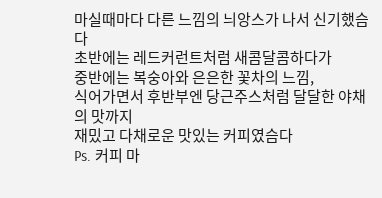마실때마다 다른 느낌의 늬앙스가 나서 신기했슴다
초반에는 레드커런트처럼 새콤달콤하다가
중반에는 복숭아와 은은한 꽃차의 느낌,
식어가면서 후반부엔 당근주스처럼 달달한 야채의 맛까지
재밌고 다채로운 맛있는 커피였슴다
Ps. 커피 마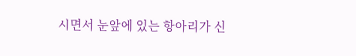시면서 눈앞에 있는 항아리가 신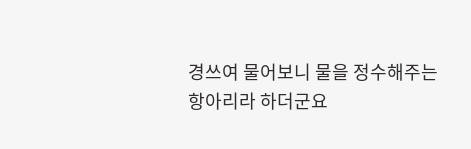경쓰여 물어보니 물을 정수해주는 항아리라 하더군요